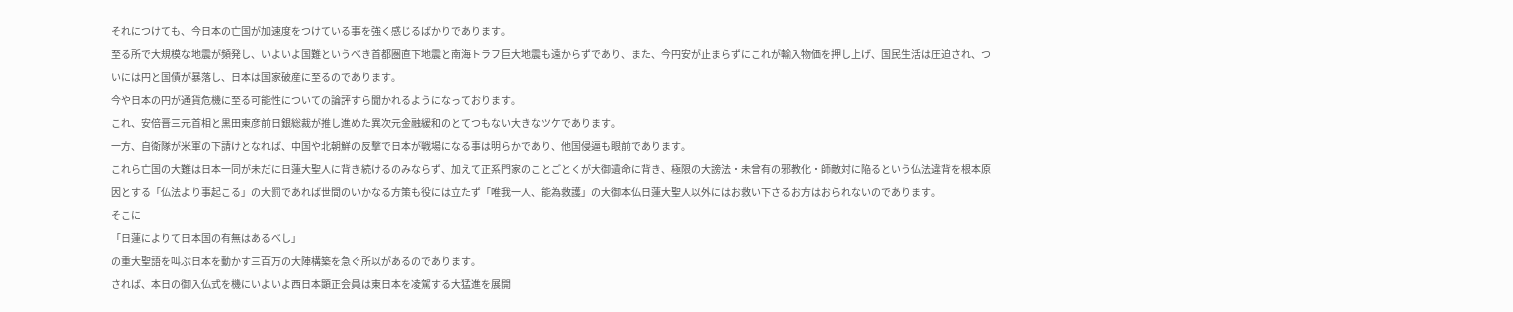それにつけても、今日本の亡国が加速度をつけている事を強く感じるばかりであります。
至る所で大規模な地震が頻発し、いよいよ国難というべき首都圏直下地震と南海トラフ巨大地震も遠からずであり、また、今円安が止まらずにこれが輸入物価を押し上げ、国民生活は圧迫され、ついには円と国債が暴落し、日本は国家破産に至るのであります。
今や日本の円が通貨危機に至る可能性についての論評すら聞かれるようになっております。
これ、安倍晋三元首相と黒田東彦前日銀総裁が推し進めた異次元金融緩和のとてつもない大きなツケであります。
一方、自衛隊が米軍の下請けとなれば、中国や北朝鮮の反撃で日本が戦場になる事は明らかであり、他国侵逼も眼前であります。
これら亡国の大難は日本一同が未だに日蓮大聖人に背き続けるのみならず、加えて正系門家のことごとくが大御遺命に背き、極限の大謗法・未曾有の邪教化・師敵対に陥るという仏法違背を根本原因とする「仏法より事起こる」の大罰であれば世間のいかなる方策も役には立たず「唯我一人、能為救護」の大御本仏日蓮大聖人以外にはお救い下さるお方はおられないのであります。
そこに
「日蓮によりて日本国の有無はあるべし」
の重大聖語を叫ぶ日本を動かす三百万の大陣構築を急ぐ所以があるのであります。
されば、本日の御入仏式を機にいよいよ西日本顕正会員は東日本を凌駕する大猛進を展開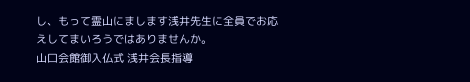し、もって霊山にまします浅井先生に全員でお応えしてまいろうではありませんか。
山口会館御入仏式 浅井会長指導